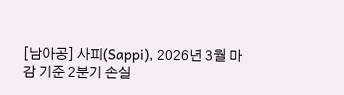[남아공] 사피(Sappi), 2026년 3월 마감 기준 2분기 손실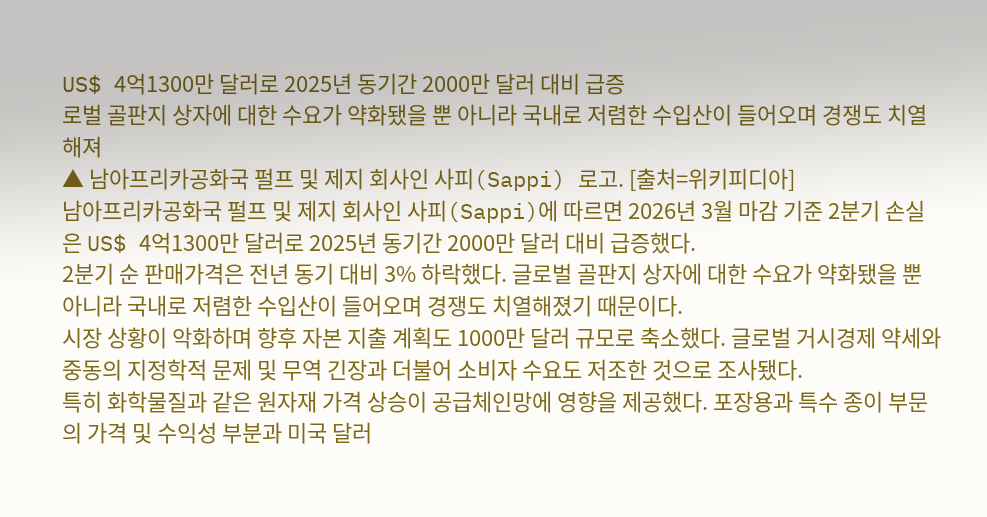US$ 4억1300만 달러로 2025년 동기간 2000만 달러 대비 급증
로벌 골판지 상자에 대한 수요가 약화됐을 뿐 아니라 국내로 저렴한 수입산이 들어오며 경쟁도 치열해져
▲ 남아프리카공화국 펄프 및 제지 회사인 사피(Sappi) 로고. [출처=위키피디아]
남아프리카공화국 펄프 및 제지 회사인 사피(Sappi)에 따르면 2026년 3월 마감 기준 2분기 손실은 US$ 4억1300만 달러로 2025년 동기간 2000만 달러 대비 급증했다.
2분기 순 판매가격은 전년 동기 대비 3% 하락했다. 글로벌 골판지 상자에 대한 수요가 약화됐을 뿐 아니라 국내로 저렴한 수입산이 들어오며 경쟁도 치열해졌기 때문이다.
시장 상황이 악화하며 향후 자본 지출 계획도 1000만 달러 규모로 축소했다. 글로벌 거시경제 약세와 중동의 지정학적 문제 및 무역 긴장과 더불어 소비자 수요도 저조한 것으로 조사됐다.
특히 화학물질과 같은 원자재 가격 상승이 공급체인망에 영향을 제공했다. 포장용과 특수 종이 부문의 가격 및 수익성 부분과 미국 달러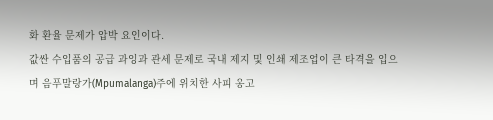화 환율 문제가 압박 요인이다.
값싼 수입품의 공급 과잉과 관세 문제로 국내 제지 및 인쇄 제조업이 큰 타격을 입으며 음푸말랑가(Mpumalanga)주에 위치한 사피 옹고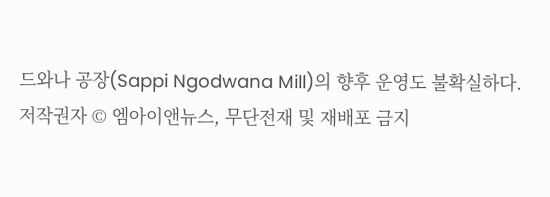드와나 공장(Sappi Ngodwana Mill)의 향후 운영도 불확실하다.
저작권자 © 엠아이앤뉴스, 무단전재 및 재배포 금지